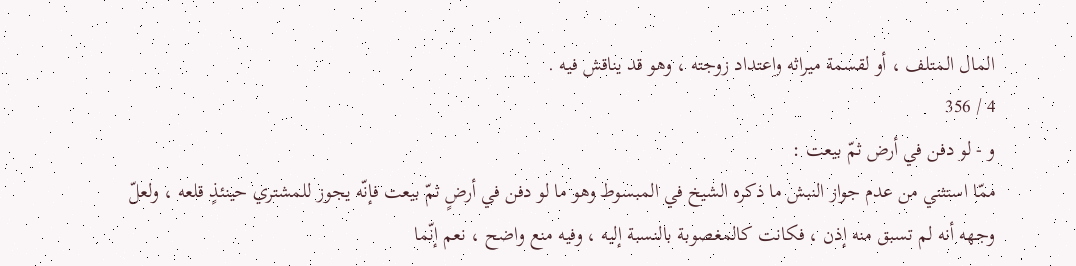المال المتلف ، أو لقسمة ميراثه واعتداد زوجته ، وهو قد يناقش فيه .
4 / 356
و - لو دفن في أرض ثمّ بيعت :
ممّا استثني من عدم جواز النبش ما ذكره الشيخ في المبسوط وهو ما لو دفن في أرضٍ ثمّ بيعت فإنّه يجوز للمشتري حينئذٍ قلعه ، ولعلّ وجهه أنه لم تسبق منه إذن ، فكانت كالمغصوبة بالنسبة إليه ، وفيه منع واضح ، نعم إنّما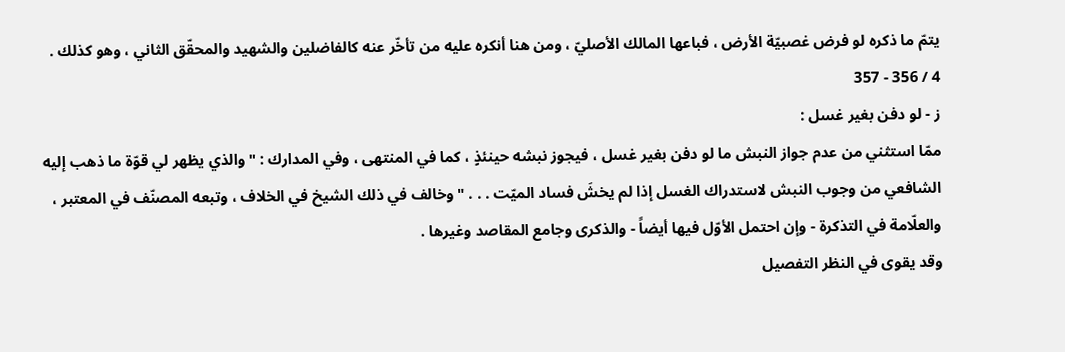يتمّ ما ذكره لو فرض غصبيّة الأرض ، فباعها المالك الأصليّ ، ومن هنا أنكره عليه من تأخّر عنه كالفاضلين والشهيد والمحقّق الثاني ، وهو كذلك .
4 / 356 - 357
ز - لو دفن بغير غسل :
ممّا استثني من عدم جواز النبش ما لو دفن بغير غسل ، فيجوز نبشه حينئذٍ ، كما في المنتهى ، وفي المدارك : " والذي يظهر لي قوّة ما ذهب إليه الشافعي من وجوب النبش لاستدراك الغسل إذا لم يخشَ فساد الميّت . . . " وخالف في ذلك الشيخ في الخلاف ، وتبعه المصنّف في المعتبر ، والعلّامة في التذكرة - وإن احتمل الأوّل فيها أيضاً - والذكرى وجامع المقاصد وغيرها .
وقد يقوى في النظر التفصيل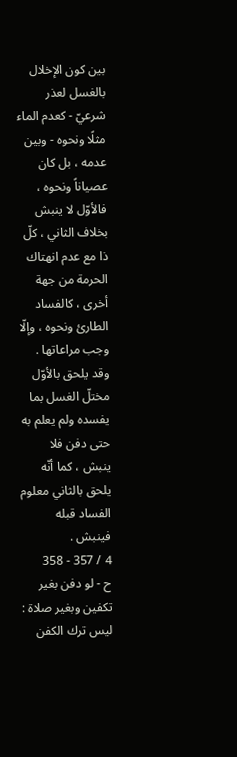بين كون الإخلال بالغسل لعذر شرعيّ - كعدم الماء مثلًا ونحوه - وبين عدمه ، بل كان عصياناً ونحوه ، فالأوّل لا ينبش بخلاف الثاني ، كلّ ذا مع عدم انهتاك الحرمة من جهة أخرى ، كالفساد الطارئ ونحوه ، وإلّا وجب مراعاتها . وقد يلحق بالأوّل مختلّ الغسل بما يفسده ولم يعلم به حتى دفن فلا ينبش ، كما أنّه يلحق بالثاني معلوم الفساد قبله فينبش .
4 / 357 - 358
ح - لو دفن بغير تكفين وبغير صلاة :
ليس ترك الكفن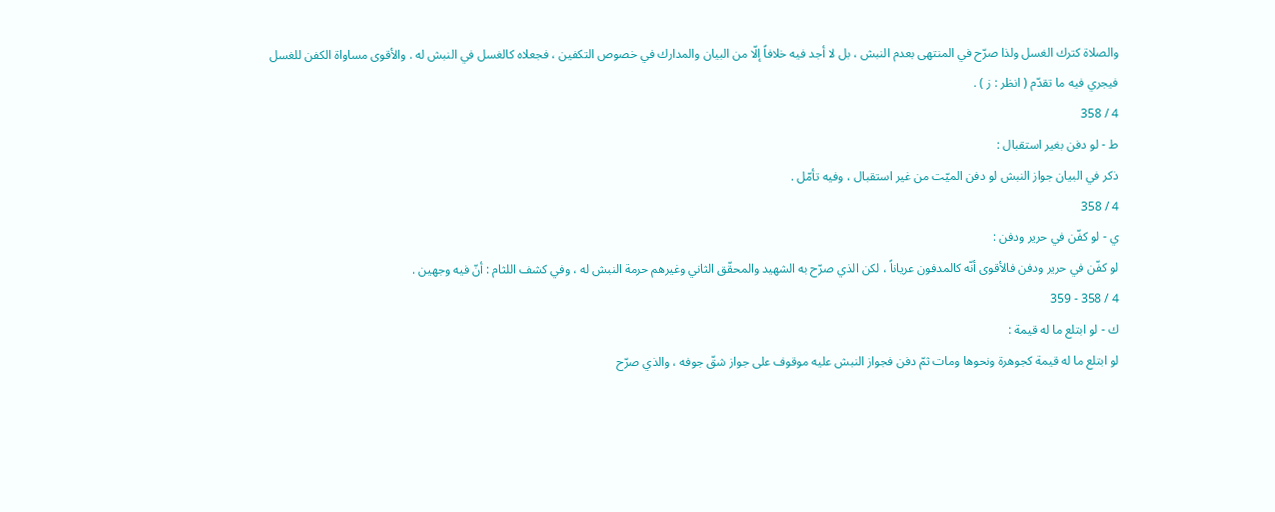والصلاة كترك الغسل ولذا صرّح في المنتهى بعدم النبش ، بل لا أجد فيه خلافاً إلّا من البيان والمدارك في خصوص التكفين ، فجعلاه كالغسل في النبش له . والأقوى مساواة الكفن للغسل فيجري فيه ما تقدّم ( انظر : ز ) .
4 / 358
ط - لو دفن بغير استقبال :
ذكر في البيان جواز النبش لو دفن الميّت من غير استقبال ، وفيه تأمّل .
4 / 358
ي - لو كفّن في حرير ودفن :
لو كفّن في حرير ودفن فالأقوى أنّه كالمدفون عرياناً ، لكن الذي صرّح به الشهيد والمحقّق الثاني وغيرهم حرمة النبش له ، وفي كشف اللثام : أنّ فيه وجهين .
4 / 358 - 359
ك - لو ابتلع ما له قيمة :
لو ابتلع ما له قيمة كجوهرة ونحوها ومات ثمّ دفن فجواز النبش عليه موقوف على جواز شقّ جوفه ، والذي صرّح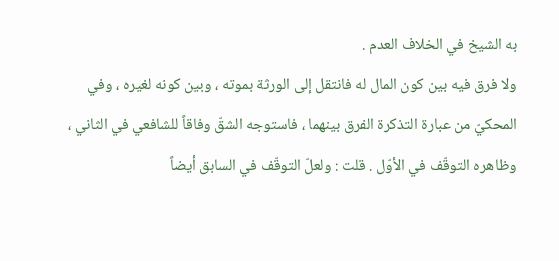به الشيخ في الخلاف العدم .
ولا فرق فيه بين كون المال له فانتقل إلى الورثة بموته ، وبين كونه لغيره ، وفي المحكيّ من عبارة التذكرة الفرق بينهما ، فاستوجه الشقّ وفاقاً للشافعي في الثاني ، وظاهره التوقّف في الأوّل . قلت : ولعلّ التوقّف في السابق أيضاً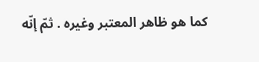كما هو ظاهر المعتبر وغيره . ثمّ إنّه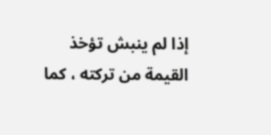إذا لم ينبش تؤخذ القيمة من تركته ، كما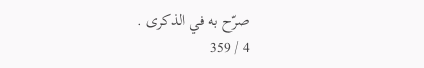صرّح به في الذكرى .
4 / 359